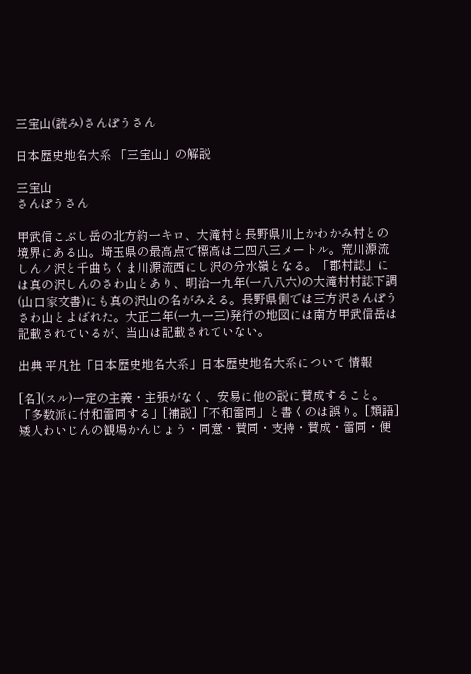三宝山(読み)さんぽうさん

日本歴史地名大系 「三宝山」の解説

三宝山
さんぽうさん

甲武信こぶし岳の北方約一キロ、大滝村と長野県川上かわかみ村との境界にある山。埼玉県の最高点で標高は二四八三メートル。荒川源流しんノ沢と千曲ちくま川源流西にし沢の分水嶺となる。「郡村誌」には真の沢しんのさわ山とあり、明治一九年(一八八六)の大滝村村誌下調(山口家文書)にも真の沢山の名がみえる。長野県側では三方沢さんぽうさわ山とよばれた。大正二年(一九一三)発行の地図には南方甲武信岳は記載されているが、当山は記載されていない。

出典 平凡社「日本歴史地名大系」日本歴史地名大系について 情報

[名](スル)一定の主義・主張がなく、安易に他の説に賛成すること。「多数派に付和雷同する」[補説]「不和雷同」と書くのは誤り。[類語]矮人わいじんの観場かんじょう・同意・賛同・支持・賛成・雷同・便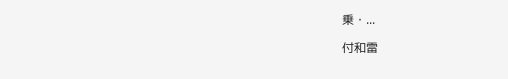乗・...

付和雷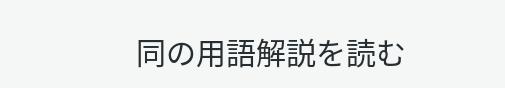同の用語解説を読む